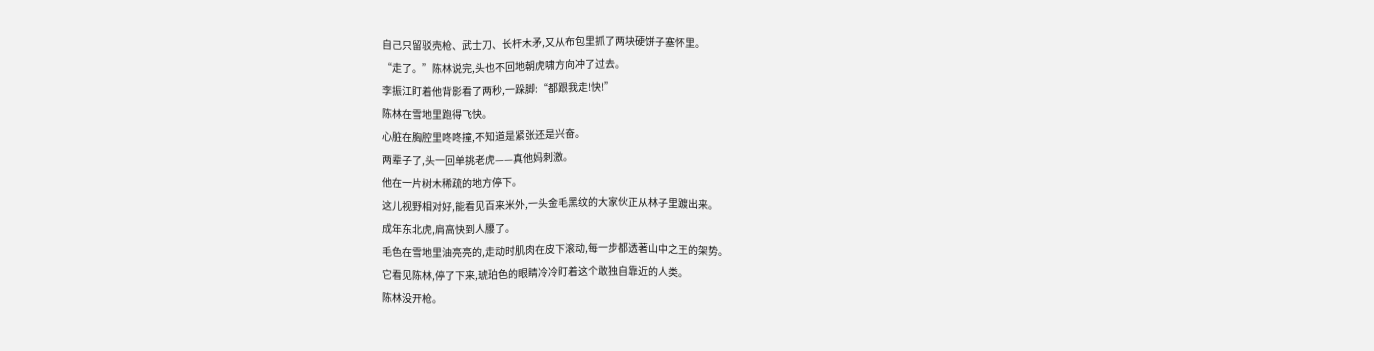自己只留驳壳枪、武士刀、长杆木矛,又从布包里抓了两块硬饼子塞怀里。
“走了。”陈林说完,头也不回地朝虎啸方向冲了过去。
李振江盯着他背影看了两秒,一跺脚:“都跟我走!快!”
陈林在雪地里跑得飞快。
心脏在胸腔里咚咚撞,不知道是紧张还是兴奋。
两辈子了,头一回单挑老虎——真他妈刺激。
他在一片树木稀疏的地方停下。
这儿视野相对好,能看见百来米外,一头金毛黑纹的大家伙正从林子里踱出来。
成年东北虎,肩高快到人腰了。
毛色在雪地里油亮亮的,走动时肌肉在皮下滚动,每一步都透著山中之王的架势。
它看见陈林,停了下来,琥珀色的眼睛冷冷盯着这个敢独自靠近的人类。
陈林没开枪。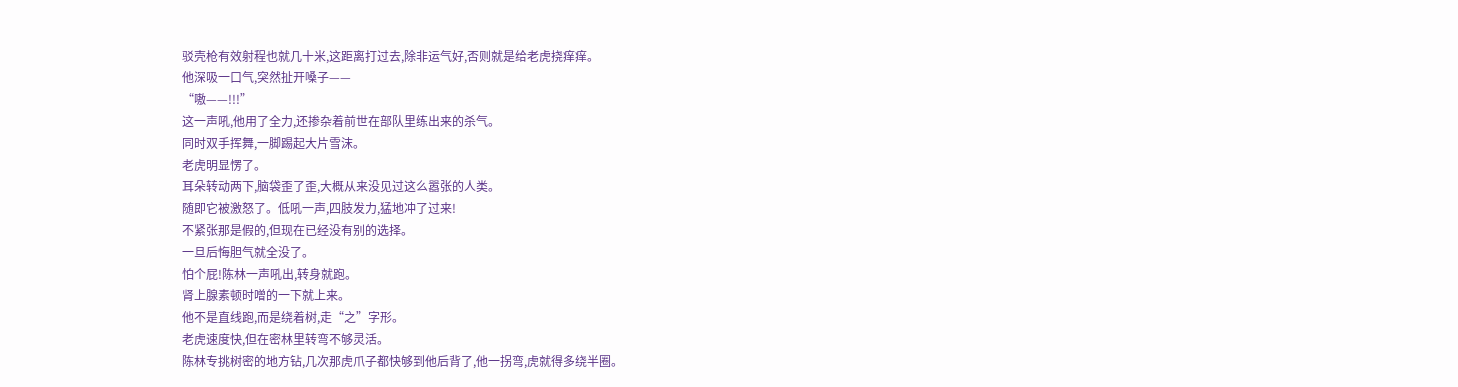驳壳枪有效射程也就几十米,这距离打过去,除非运气好,否则就是给老虎挠痒痒。
他深吸一口气,突然扯开嗓子——
“嗷——!!!”
这一声吼,他用了全力,还掺杂着前世在部队里练出来的杀气。
同时双手挥舞,一脚踢起大片雪沫。
老虎明显愣了。
耳朵转动两下,脑袋歪了歪,大概从来没见过这么嚣张的人类。
随即它被激怒了。低吼一声,四肢发力,猛地冲了过来!
不紧张那是假的,但现在已经没有别的选择。
一旦后悔胆气就全没了。
怕个屁!陈林一声吼出,转身就跑。
肾上腺素顿时噌的一下就上来。
他不是直线跑,而是绕着树,走“之”字形。
老虎速度快,但在密林里转弯不够灵活。
陈林专挑树密的地方钻,几次那虎爪子都快够到他后背了,他一拐弯,虎就得多绕半圈。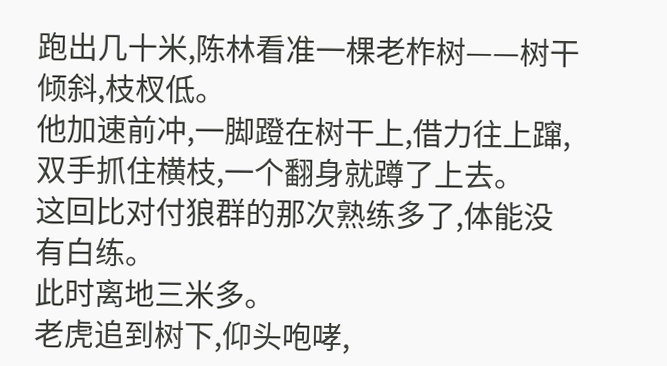跑出几十米,陈林看准一棵老柞树——树干倾斜,枝杈低。
他加速前冲,一脚蹬在树干上,借力往上蹿,双手抓住横枝,一个翻身就蹲了上去。
这回比对付狼群的那次熟练多了,体能没有白练。
此时离地三米多。
老虎追到树下,仰头咆哮,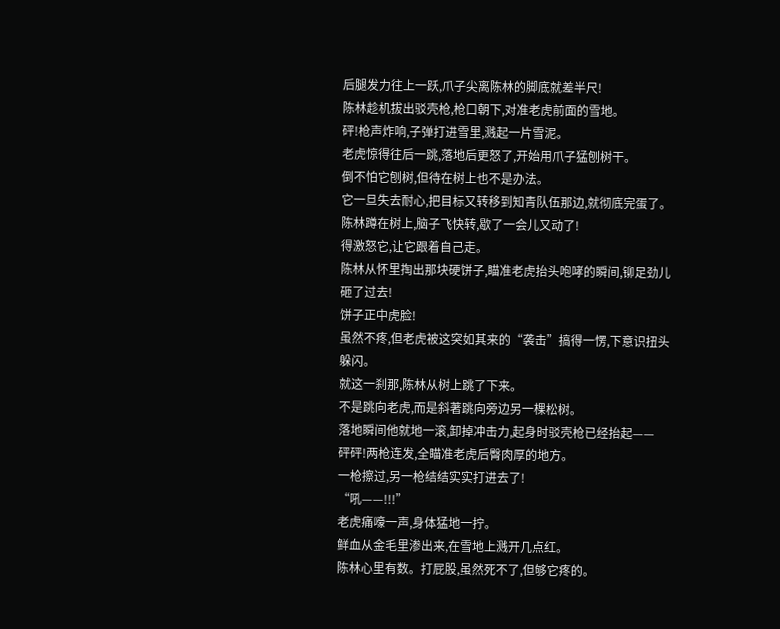后腿发力往上一跃,爪子尖离陈林的脚底就差半尺!
陈林趁机拔出驳壳枪,枪口朝下,对准老虎前面的雪地。
砰!枪声炸响,子弹打进雪里,溅起一片雪泥。
老虎惊得往后一跳,落地后更怒了,开始用爪子猛刨树干。
倒不怕它刨树,但待在树上也不是办法。
它一旦失去耐心,把目标又转移到知青队伍那边,就彻底完蛋了。
陈林蹲在树上,脑子飞快转,歇了一会儿又动了!
得激怒它,让它跟着自己走。
陈林从怀里掏出那块硬饼子,瞄准老虎抬头咆哮的瞬间,铆足劲儿砸了过去!
饼子正中虎脸!
虽然不疼,但老虎被这突如其来的“袭击”搞得一愣,下意识扭头躲闪。
就这一刹那,陈林从树上跳了下来。
不是跳向老虎,而是斜著跳向旁边另一棵松树。
落地瞬间他就地一滚,卸掉冲击力,起身时驳壳枪已经抬起——
砰砰!两枪连发,全瞄准老虎后臀肉厚的地方。
一枪擦过,另一枪结结实实打进去了!
“吼——!!!”
老虎痛嚎一声,身体猛地一拧。
鲜血从金毛里渗出来,在雪地上溅开几点红。
陈林心里有数。打屁股,虽然死不了,但够它疼的。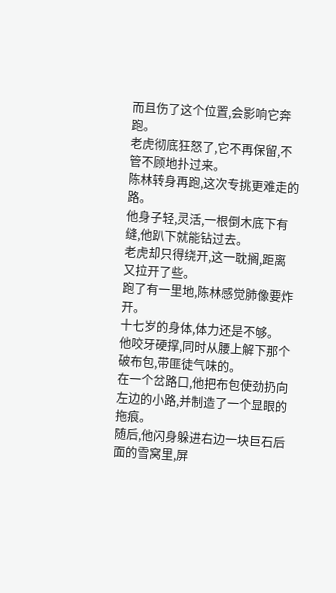而且伤了这个位置,会影响它奔跑。
老虎彻底狂怒了,它不再保留,不管不顾地扑过来。
陈林转身再跑,这次专挑更难走的路。
他身子轻,灵活,一根倒木底下有缝,他趴下就能钻过去。
老虎却只得绕开,这一耽搁,距离又拉开了些。
跑了有一里地,陈林感觉肺像要炸开。
十七岁的身体,体力还是不够。
他咬牙硬撑,同时从腰上解下那个破布包,带匪徒气味的。
在一个岔路口,他把布包使劲扔向左边的小路,并制造了一个显眼的拖痕。
随后,他闪身躲进右边一块巨石后面的雪窝里,屏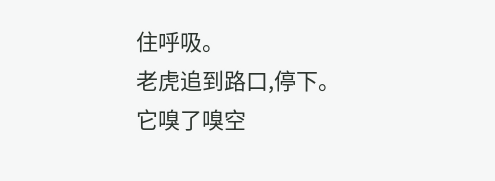住呼吸。
老虎追到路口,停下。
它嗅了嗅空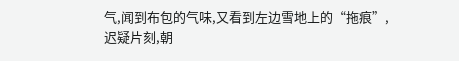气,闻到布包的气味,又看到左边雪地上的“拖痕”,
迟疑片刻,朝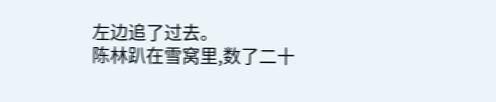左边追了过去。
陈林趴在雪窝里,数了二十